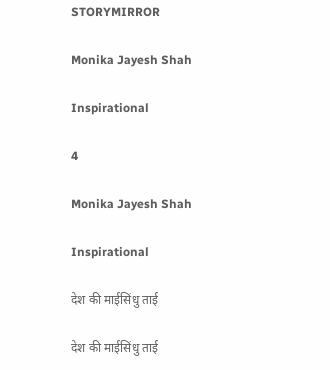STORYMIRROR

Monika Jayesh Shah

Inspirational

4

Monika Jayesh Shah

Inspirational

देश की माईसिंधु ताई

देश की माईसिंधु ताई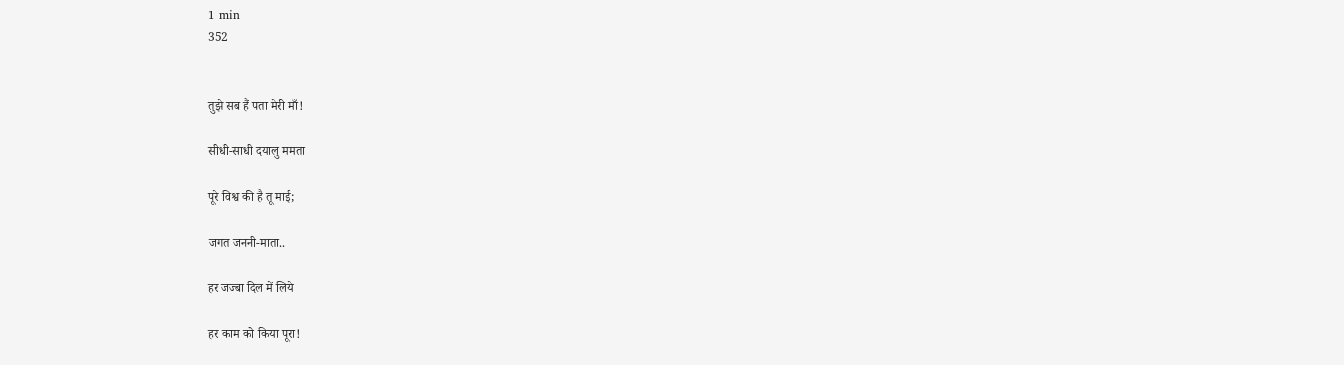1 min
352


तुझे सब हैं पता मेरी माँ!

सीधी-साधी दयालु ममता

पूरे विश्व की है तू माई;

जगत जननी-माता..

हर जज्बा दिल में लिये

हर काम को किया पूरा!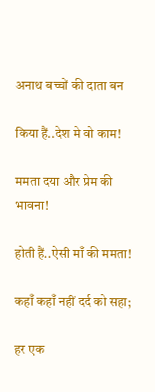अनाथ बच्चों की दाता बन

किया हैं..देश मे वो काम!

ममता दया और प्रेम की भावना!

होती हैं..ऐसी माँ की ममता!

कहाँ कहाँ नहीं दर्द को सहा;

हर एक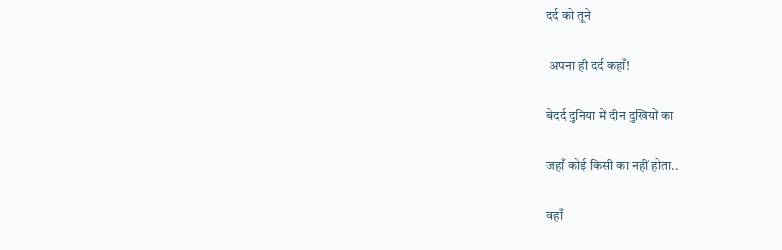दर्द को तूने

 अपना ही दर्द कहाँ!

बेदर्द दुनिया में दीन दुखियों का

जहाँ कोई किसी का नहीं होता..

वहाँ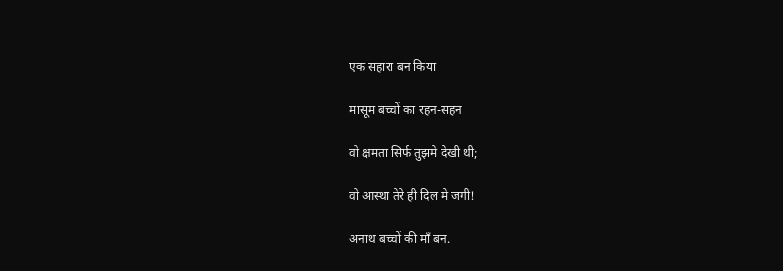एक सहारा बन किया

मासूम बच्चों का रहन-सहन

वो क्षमता सिर्फ तुझमे देखी थी;

वो आस्था तेरे ही दिल मे जगी!

अनाथ बच्चों की माँ बन.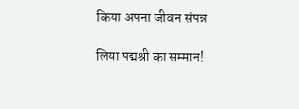किया अपना जीवन संपन्न

लिया पद्मश्री का सम्मान!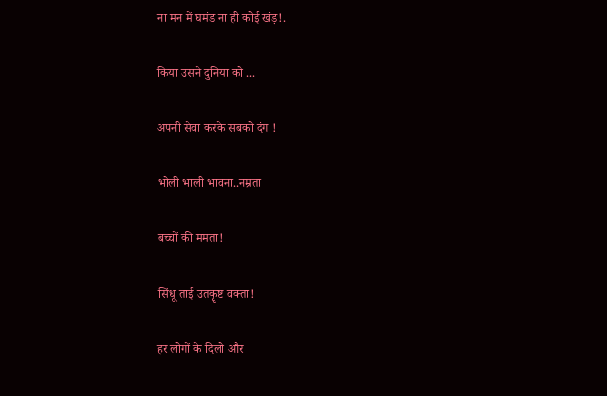ना मन में घमंड ना ही कोई खंड़!.

किया उसने दुनिया को ...

अपनी सेवा करके सबको दंग !

भोली भाली भावना..नम्रता

बच्चों की ममता!

सिंधू ताई उतकॄष्ट वक्ता!

हर लोगों के दिलो और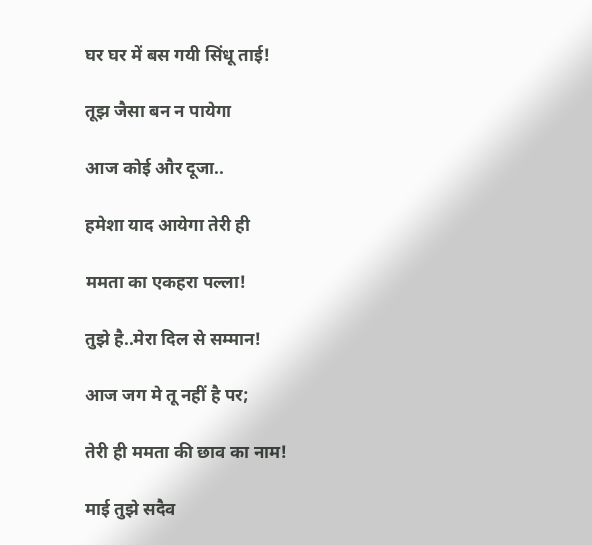घर घर में बस गयी सिंधू ताई!

तूझ जैसा बन न पायेगा

आज कोई और दूजा..

हमेशा याद आयेगा तेरी ही

ममता का एकहरा पल्ला!

तुझे है..मेरा दिल से सम्मान!

आज जग मे तू नहीं है पर;

तेरी ही ममता की छाव का नाम!

माई तुझे सदैव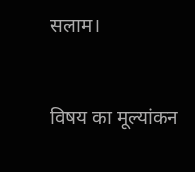सलाम।


विषय का मूल्यांकन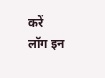करें
लॉग इन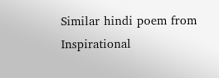Similar hindi poem from Inspirational